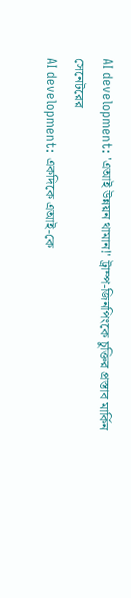AI development: 'এআই উন্নয়ন থামান!' ট্রাম্প-জিনপিংকে চুক্তির প্রস্তাব মার্কিন সেনেটরের
AI development: একদিকে এআই-কে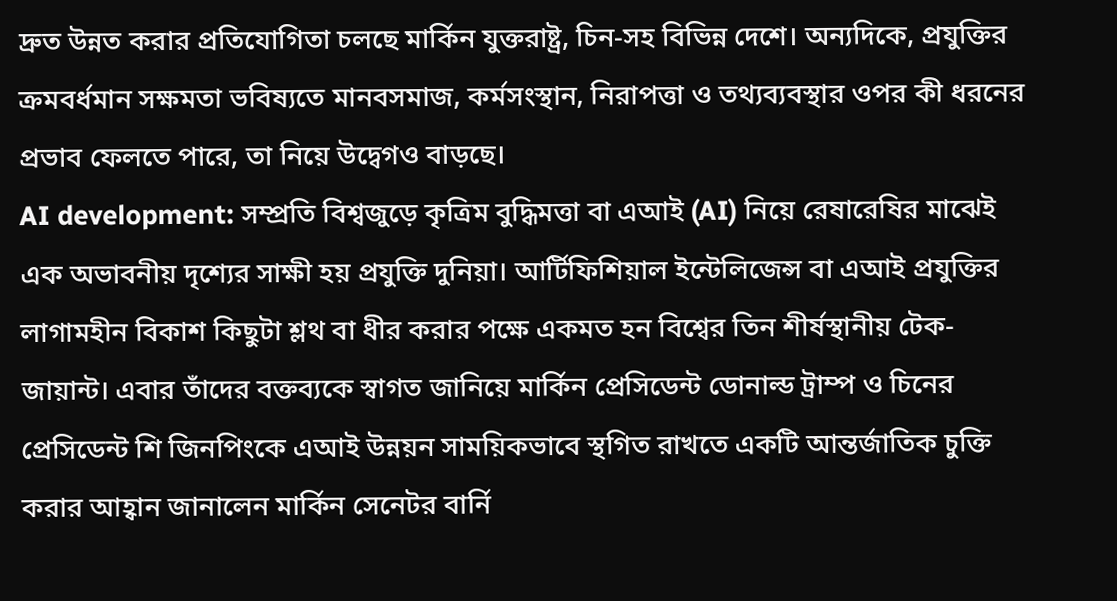দ্রুত উন্নত করার প্রতিযোগিতা চলছে মার্কিন যুক্তরাষ্ট্র, চিন-সহ বিভিন্ন দেশে। অন্যদিকে, প্রযুক্তির ক্রমবর্ধমান সক্ষমতা ভবিষ্যতে মানবসমাজ, কর্মসংস্থান, নিরাপত্তা ও তথ্যব্যবস্থার ওপর কী ধরনের প্রভাব ফেলতে পারে, তা নিয়ে উদ্বেগও বাড়ছে।
AI development: সম্প্রতি বিশ্বজুড়ে কৃত্রিম বুদ্ধিমত্তা বা এআই (AI) নিয়ে রেষারেষির মাঝেই এক অভাবনীয় দৃশ্যের সাক্ষী হয় প্রযুক্তি দুনিয়া। আর্টিফিশিয়াল ইন্টেলিজেন্স বা এআই প্রযুক্তির লাগামহীন বিকাশ কিছুটা শ্লথ বা ধীর করার পক্ষে একমত হন বিশ্বের তিন শীর্ষস্থানীয় টেক-জায়ান্ট। এবার তাঁদের বক্তব্যকে স্বাগত জানিয়ে মার্কিন প্রেসিডেন্ট ডোনাল্ড ট্রাম্প ও চিনের প্রেসিডেন্ট শি জিনপিংকে এআই উন্নয়ন সাময়িকভাবে স্থগিত রাখতে একটি আন্তর্জাতিক চুক্তি করার আহ্বান জানালেন মার্কিন সেনেটর বার্নি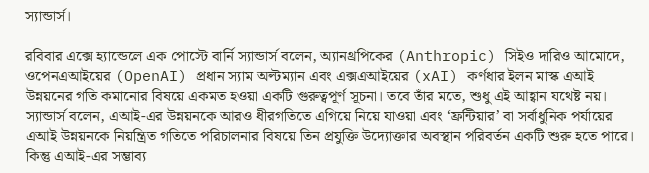স্যান্ডার্স।

রবিবার এক্সে হ্যান্ডেলে এক পোস্টে বার্নি স্যান্ডার্স বলেন, অ্যানথ্রপিকের (Anthropic) সিইও দারিও আমোদে, ওপেনএআইয়ের (OpenAI) প্রধান স্যাম অল্টম্যান এবং এক্সএআইয়ের (xAI) কর্ণধার ইলন মাস্ক এআই উন্নয়নের গতি কমানোর বিষয়ে একমত হওয়া একটি গুরুত্বপূর্ণ সূচনা। তবে তাঁর মতে, শুধু এই আহ্বান যথেষ্ট নয়। স্যান্ডার্স বলেন, এআই-এর উন্নয়নকে আরও ধীরগতিতে এগিয়ে নিয়ে যাওয়া এবং ‘ফ্রন্টিয়ার’ বা সর্বাধুনিক পর্যায়ের এআই উন্নয়নকে নিয়ন্ত্রিত গতিতে পরিচালনার বিষয়ে তিন প্রযুক্তি উদ্যোক্তার অবস্থান পরিবর্তন একটি শুরু হতে পারে। কিন্তু এআই-এর সম্ভাব্য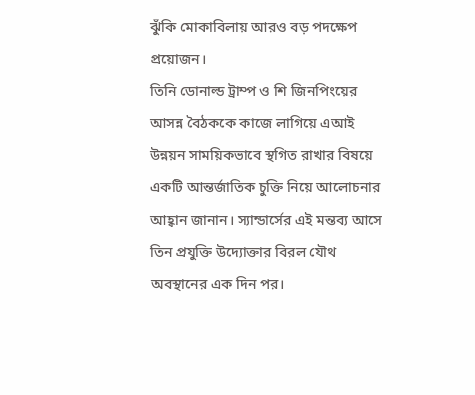ঝুঁকি মোকাবিলায় আরও বড় পদক্ষেপ প্রয়োজন।
তিনি ডোনাল্ড ট্রাম্প ও শি জিনপিংয়ের আসন্ন বৈঠককে কাজে লাগিয়ে এআই উন্নয়ন সাময়িকভাবে স্থগিত রাখার বিষয়ে একটি আন্তর্জাতিক চুক্তি নিয়ে আলোচনার আহ্বান জানান। স্যান্ডার্সের এই মন্তব্য আসে তিন প্রযুক্তি উদ্যোক্তার বিরল যৌথ অবস্থানের এক দিন পর।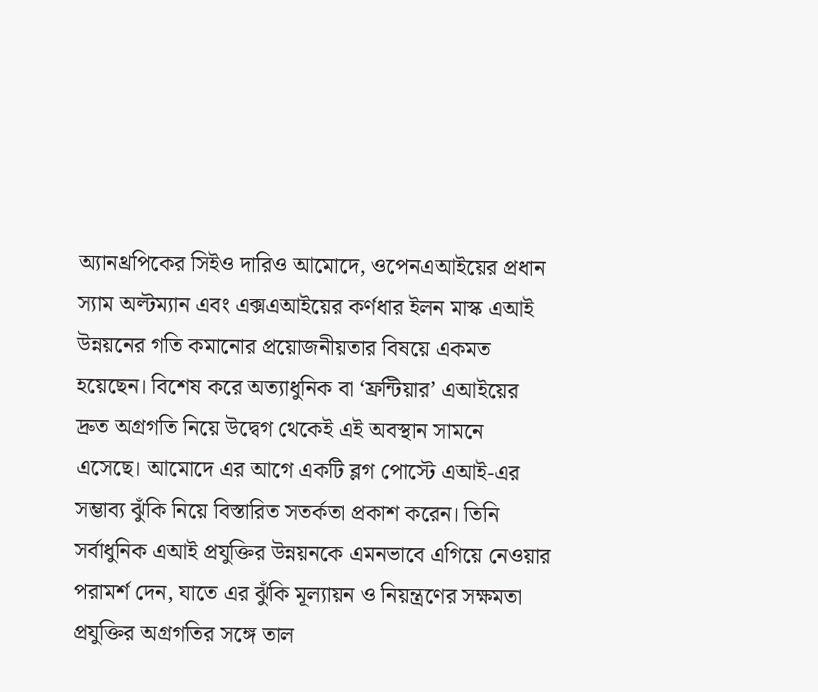অ্যানথ্রপিকের সিইও দারিও আমোদে, ওপেনএআইয়ের প্রধান স্যাম অল্টম্যান এবং এক্সএআইয়ের কর্ণধার ইলন মাস্ক এআই উন্নয়নের গতি কমানোর প্রয়োজনীয়তার বিষয়ে একমত হয়েছেন। বিশেষ করে অত্যাধুনিক বা ‘ফ্রন্টিয়ার’ এআইয়ের দ্রুত অগ্রগতি নিয়ে উদ্বেগ থেকেই এই অবস্থান সামনে এসেছে। আমোদে এর আগে একটি ব্লগ পোস্টে এআই-এর সম্ভাব্য ঝুঁকি নিয়ে বিস্তারিত সতর্কতা প্রকাশ করেন। তিনি সর্বাধুনিক এআই প্রযুক্তির উন্নয়নকে এমনভাবে এগিয়ে নেওয়ার পরামর্শ দেন, যাতে এর ঝুঁকি মূল্যায়ন ও নিয়ন্ত্রণের সক্ষমতা প্রযুক্তির অগ্রগতির সঙ্গে তাল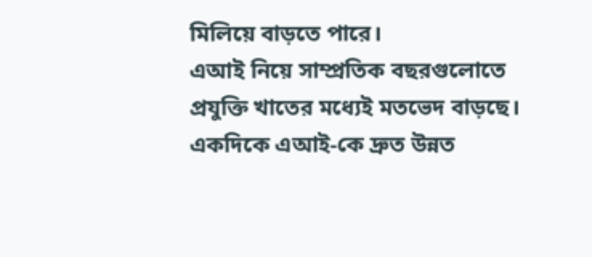মিলিয়ে বাড়তে পারে।
এআই নিয়ে সাম্প্রতিক বছরগুলোতে প্রযুক্তি খাতের মধ্যেই মতভেদ বাড়ছে। একদিকে এআই-কে দ্রুত উন্নত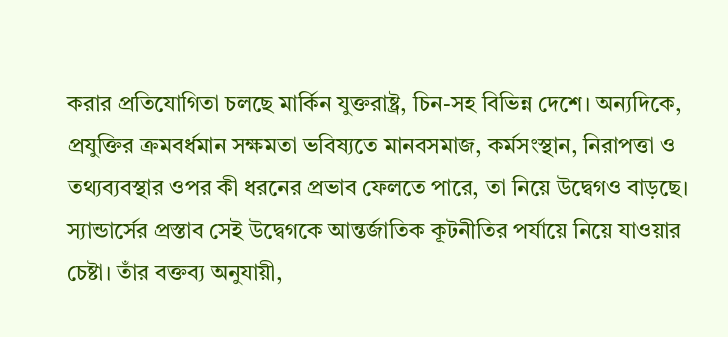করার প্রতিযোগিতা চলছে মার্কিন যুক্তরাষ্ট্র, চিন-সহ বিভিন্ন দেশে। অন্যদিকে, প্রযুক্তির ক্রমবর্ধমান সক্ষমতা ভবিষ্যতে মানবসমাজ, কর্মসংস্থান, নিরাপত্তা ও তথ্যব্যবস্থার ওপর কী ধরনের প্রভাব ফেলতে পারে, তা নিয়ে উদ্বেগও বাড়ছে। স্যান্ডার্সের প্রস্তাব সেই উদ্বেগকে আন্তর্জাতিক কূটনীতির পর্যায়ে নিয়ে যাওয়ার চেষ্টা। তাঁর বক্তব্য অনুযায়ী,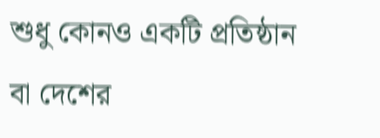শুধু কোনও একটি প্রতিষ্ঠান বা দেশের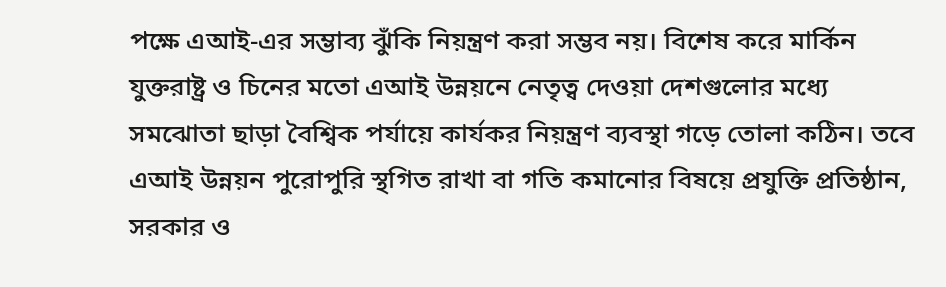পক্ষে এআই-এর সম্ভাব্য ঝুঁকি নিয়ন্ত্রণ করা সম্ভব নয়। বিশেষ করে মার্কিন যুক্তরাষ্ট্র ও চিনের মতো এআই উন্নয়নে নেতৃত্ব দেওয়া দেশগুলোর মধ্যে সমঝোতা ছাড়া বৈশ্বিক পর্যায়ে কার্যকর নিয়ন্ত্রণ ব্যবস্থা গড়ে তোলা কঠিন। তবে এআই উন্নয়ন পুরোপুরি স্থগিত রাখা বা গতি কমানোর বিষয়ে প্রযুক্তি প্রতিষ্ঠান, সরকার ও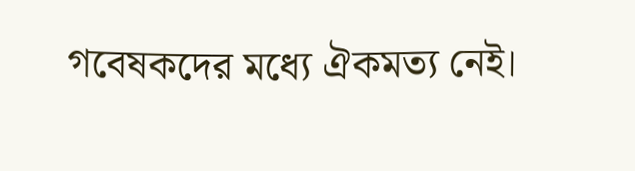গবেষকদের মধ্যে ঐকমত্য নেই।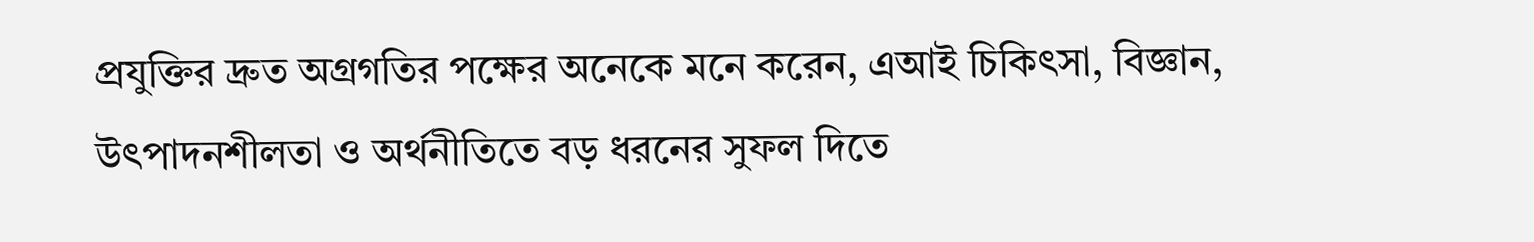প্রযুক্তির দ্রুত অগ্রগতির পক্ষের অনেকে মনে করেন, এআই চিকিৎসা, বিজ্ঞান, উৎপাদনশীলতা ও অর্থনীতিতে বড় ধরনের সুফল দিতে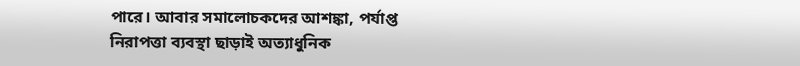পারে। আবার সমালোচকদের আশঙ্কা, পর্যাপ্ত নিরাপত্তা ব্যবস্থা ছাড়াই অত্যাধুনিক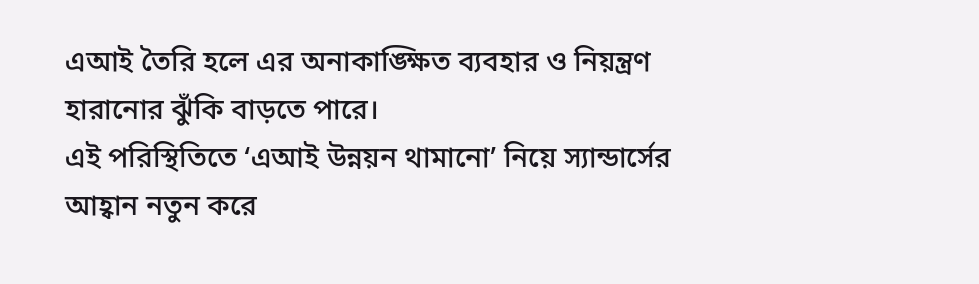এআই তৈরি হলে এর অনাকাঙ্ক্ষিত ব্যবহার ও নিয়ন্ত্রণ হারানোর ঝুঁকি বাড়তে পারে।
এই পরিস্থিতিতে ‘এআই উন্নয়ন থামানো’ নিয়ে স্যান্ডার্সের আহ্বান নতুন করে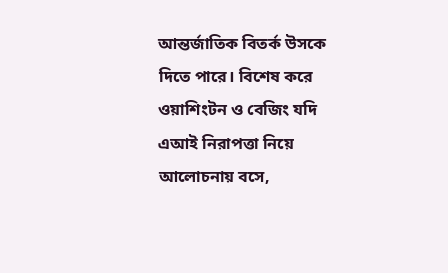আন্তর্জাতিক বিতর্ক উসকে দিতে পারে। বিশেষ করে ওয়াশিংটন ও বেজিং যদি এআই নিরাপত্তা নিয়ে আলোচনায় বসে,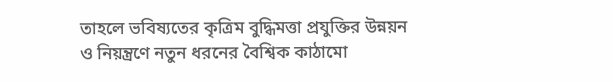তাহলে ভবিষ্যতের কৃত্রিম বুদ্ধিমত্তা প্রযুক্তির উন্নয়ন ও নিয়ন্ত্রণে নতুন ধরনের বৈশ্বিক কাঠামো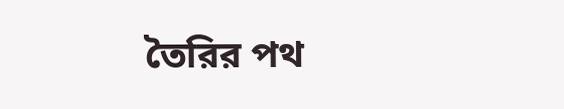তৈরির পথ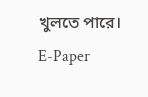খুলতে পারে।
E-Paper